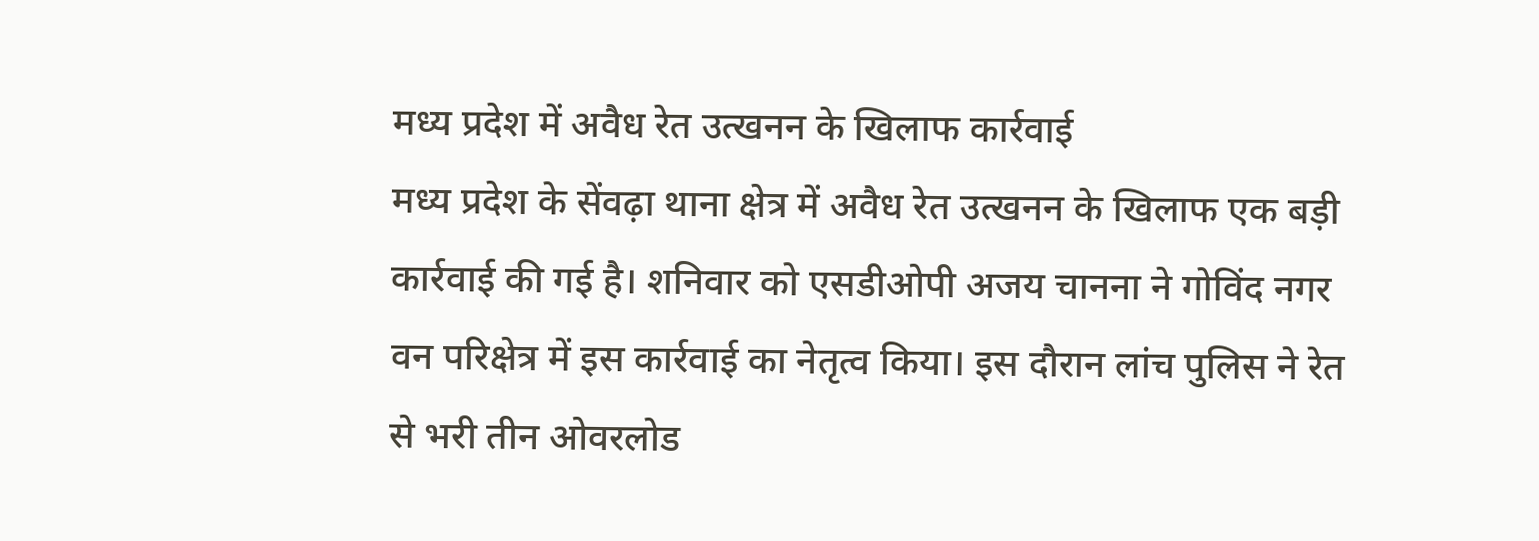मध्य प्रदेश में अवैध रेत उत्खनन के खिलाफ कार्रवाई
मध्य प्रदेश के सेंवढ़ा थाना क्षेत्र में अवैध रेत उत्खनन के खिलाफ एक बड़ी कार्रवाई की गई है। शनिवार को एसडीओपी अजय चानना ने गोविंद नगर वन परिक्षेत्र में इस कार्रवाई का नेतृत्व किया। इस दौरान लांच पुलिस ने रेत से भरी तीन ओवरलोड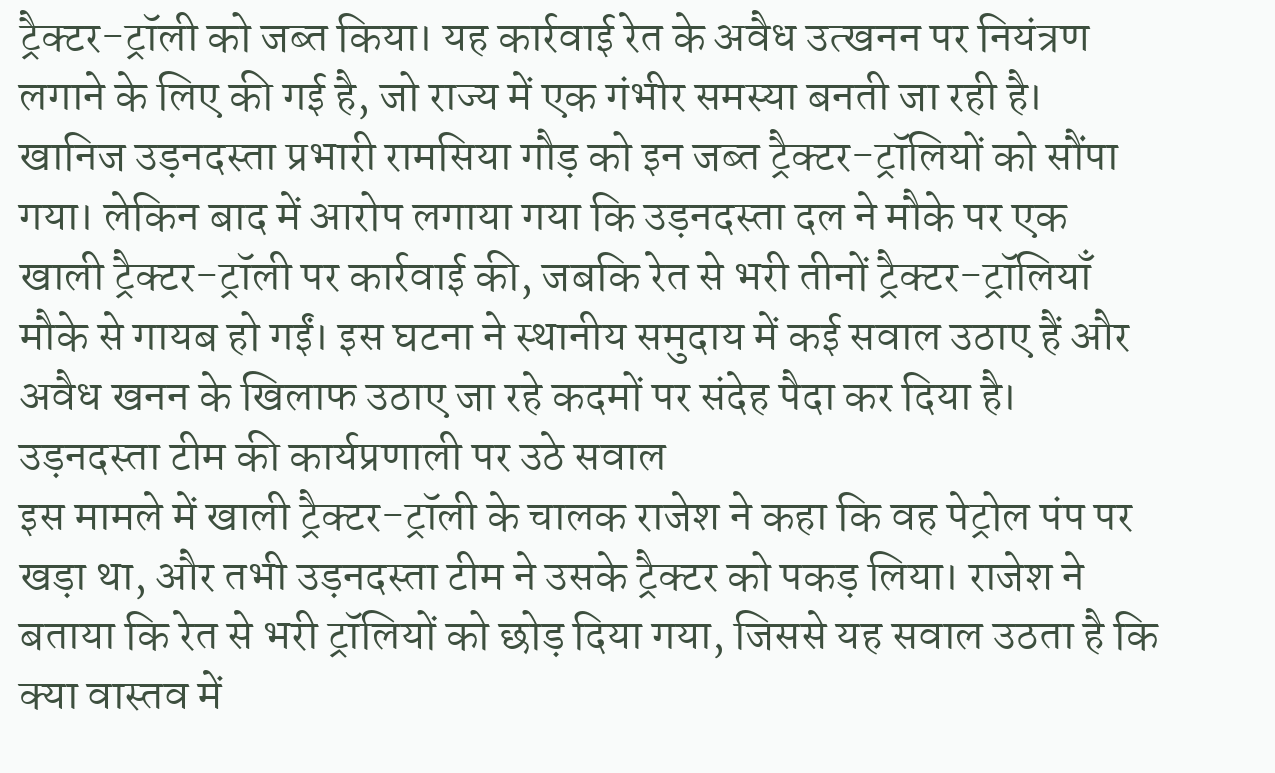ट्रैक्टर-ट्रॉली को जब्त किया। यह कार्रवाई रेत के अवैध उत्खनन पर नियंत्रण लगाने के लिए की गई है, जो राज्य में एक गंभीर समस्या बनती जा रही है।
खानिज उड़नदस्ता प्रभारी रामसिया गौड़ को इन जब्त ट्रैक्टर-ट्रॉलियों को सौंपा गया। लेकिन बाद में आरोप लगाया गया कि उड़नदस्ता दल ने मौके पर एक खाली ट्रैक्टर-ट्रॉली पर कार्रवाई की, जबकि रेत से भरी तीनों ट्रैक्टर-ट्रॉलियाँ मौके से गायब हो गईं। इस घटना ने स्थानीय समुदाय में कई सवाल उठाए हैं और अवैध खनन के खिलाफ उठाए जा रहे कदमों पर संदेह पैदा कर दिया है।
उड़नदस्ता टीम की कार्यप्रणाली पर उठे सवाल
इस मामले में खाली ट्रैक्टर-ट्रॉली के चालक राजेश ने कहा कि वह पेट्रोल पंप पर खड़ा था, और तभी उड़नदस्ता टीम ने उसके ट्रैक्टर को पकड़ लिया। राजेश ने बताया कि रेत से भरी ट्रॉलियों को छोड़ दिया गया, जिससे यह सवाल उठता है कि क्या वास्तव में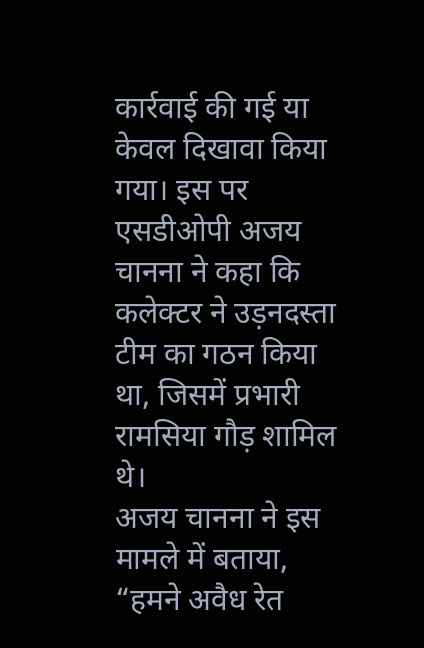कार्रवाई की गई या केवल दिखावा किया गया। इस पर एसडीओपी अजय चानना ने कहा कि कलेक्टर ने उड़नदस्ता टीम का गठन किया था, जिसमें प्रभारी रामसिया गौड़ शामिल थे।
अजय चानना ने इस मामले में बताया, “हमने अवैध रेत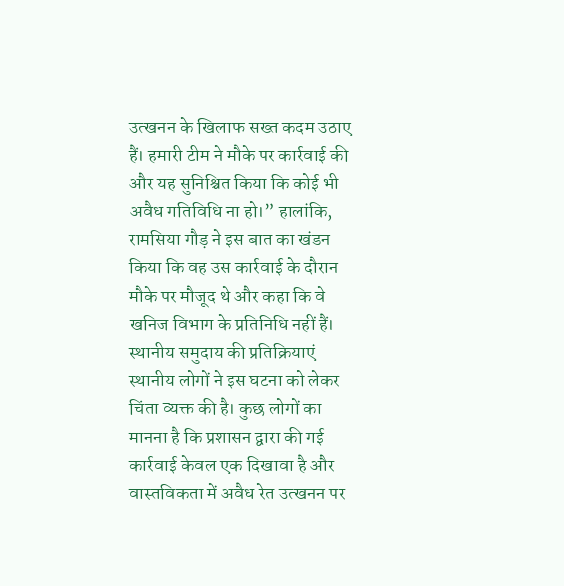उत्खनन के खिलाफ सख्त कदम उठाए हैं। हमारी टीम ने मौके पर कार्रवाई की और यह सुनिश्चित किया कि कोई भी अवैध गतिविधि ना हो।” हालांकि, रामसिया गौड़ ने इस बात का खंडन किया कि वह उस कार्रवाई के दौरान मौके पर मौजूद थे और कहा कि वे खनिज विभाग के प्रतिनिधि नहीं हैं।
स्थानीय समुदाय की प्रतिक्रियाएं
स्थानीय लोगों ने इस घटना को लेकर चिंता व्यक्त की है। कुछ लोगों का मानना है कि प्रशासन द्वारा की गई कार्रवाई केवल एक दिखावा है और वास्तविकता में अवैध रेत उत्खनन पर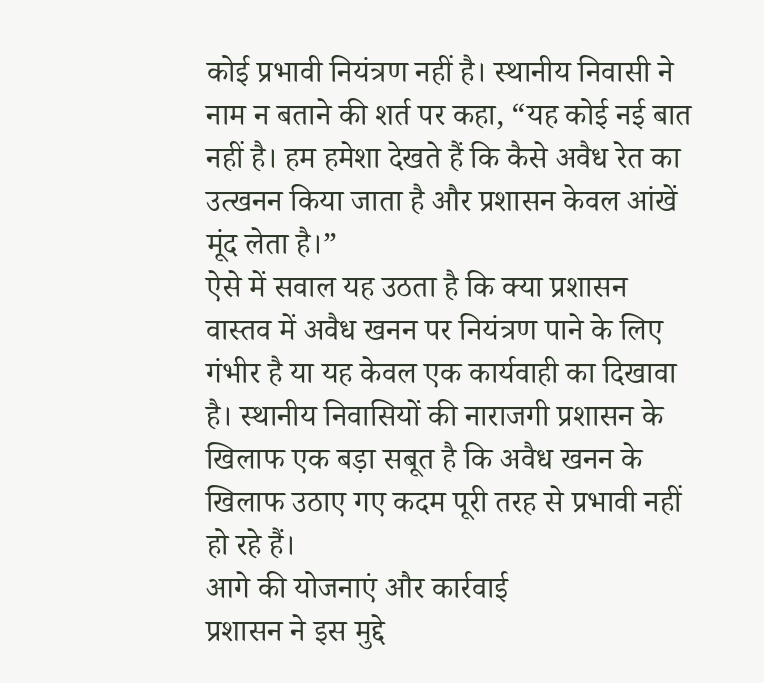कोई प्रभावी नियंत्रण नहीं है। स्थानीय निवासी ने नाम न बताने की शर्त पर कहा, “यह कोई नई बात नहीं है। हम हमेशा देखते हैं कि कैसे अवैध रेत का उत्खनन किया जाता है और प्रशासन केवल आंखें मूंद लेता है।”
ऐसे में सवाल यह उठता है कि क्या प्रशासन वास्तव में अवैध खनन पर नियंत्रण पाने के लिए गंभीर है या यह केवल एक कार्यवाही का दिखावा है। स्थानीय निवासियों की नाराजगी प्रशासन के खिलाफ एक बड़ा सबूत है कि अवैध खनन के खिलाफ उठाए गए कदम पूरी तरह से प्रभावी नहीं हो रहे हैं।
आगे की योजनाएं और कार्रवाई
प्रशासन ने इस मुद्दे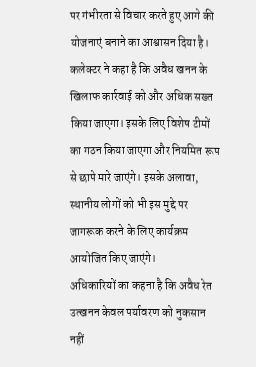पर गंभीरता से विचार करते हुए आगे की योजनाएं बनाने का आश्वासन दिया है। कलेक्टर ने कहा है कि अवैध खनन के खिलाफ कार्रवाई को और अधिक सख्त किया जाएगा। इसके लिए विशेष टीमों का गठन किया जाएगा और नियमित रूप से छापे मारे जाएंगे। इसके अलावा, स्थानीय लोगों को भी इस मुद्दे पर जागरूक करने के लिए कार्यक्रम आयोजित किए जाएंगे।
अधिकारियों का कहना है कि अवैध रेत उत्खनन केवल पर्यावरण को नुकसान नहीं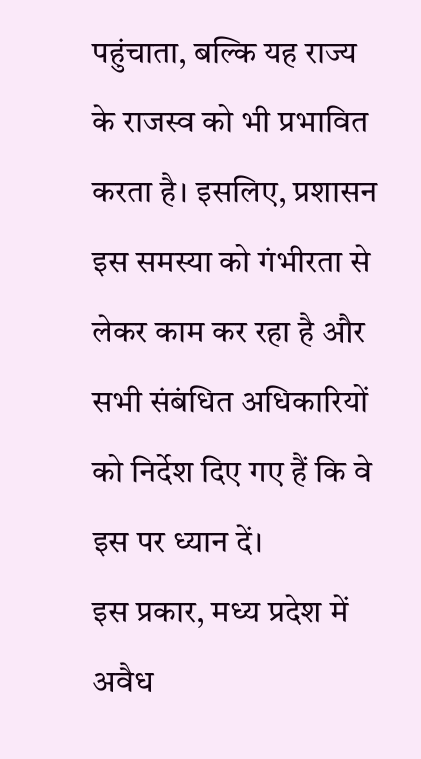पहुंचाता, बल्कि यह राज्य के राजस्व को भी प्रभावित करता है। इसलिए, प्रशासन इस समस्या को गंभीरता से लेकर काम कर रहा है और सभी संबंधित अधिकारियों को निर्देश दिए गए हैं कि वे इस पर ध्यान दें।
इस प्रकार, मध्य प्रदेश में अवैध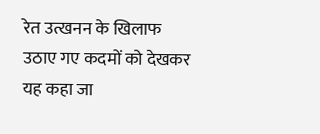रेत उत्खनन के खिलाफ उठाए गए कदमों को देखकर यह कहा जा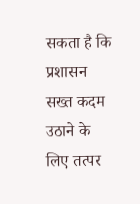सकता है कि प्रशासन सख्त कदम उठाने के लिए तत्पर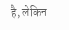है, लेकिन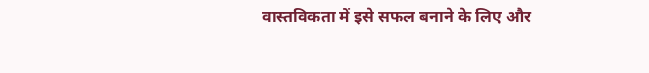वास्तविकता में इसे सफल बनाने के लिए और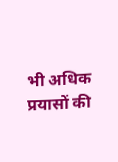भी अधिक प्रयासों की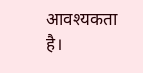आवश्यकता है।